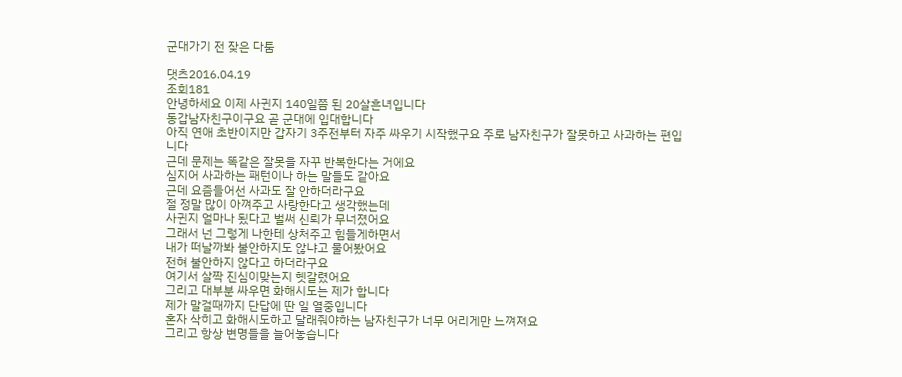군대가기 전 잦은 다툼

댓츠2016.04.19
조회181
안녕하세요 이제 사귄지 140일쯤 된 20살흔녀입니다
동갑남자친구이구요 곧 군대에 입대합니다
아직 연애 초반이지만 갑자기 3주전부터 자주 싸우기 시작했구요 주로 남자친구가 잘못하고 사과하는 편입니다
근데 문제는 똑같은 잘못을 자꾸 반복한다는 거에요
심지어 사과하는 패턴이나 하는 말들도 같아요
근데 요즘들어선 사과도 잘 안하더라구요
절 정말 많이 아껴주고 사랑한다고 생각했는데
사귄지 얼마나 됬다고 벌써 신뢰가 무너졌어요
그래서 넌 그렇게 나한테 상처주고 힘들게하면서
내가 떠날까봐 불안하지도 않냐고 물어봤어요
전혀 불안하지 않다고 하더라구요
여기서 살짝 진심이맞는지 헷갈렸어요
그리고 대부분 싸우면 화해시도는 제가 합니다
제가 말걸때까지 단답에 딴 일 열중입니다
혼자 삭히고 화해시도하고 달래줘야하는 남자친구가 너무 어리게만 느껴져요
그리고 항상 변명들을 늘어놓습니다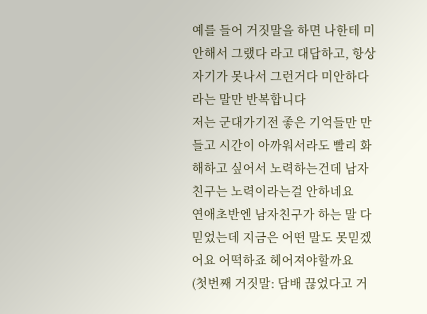예를 들어 거짓말을 하면 나한테 미안해서 그랬다 라고 대답하고, 항상 자기가 못나서 그런거다 미안하다 라는 말만 반복합니다
저는 군대가기전 좋은 기억들만 만들고 시간이 아까워서라도 빨리 화해하고 싶어서 노력하는건데 남자친구는 노력이라는걸 안하네요
연애초반엔 남자친구가 하는 말 다 믿었는데 지금은 어떤 말도 못믿겠어요 어떡하죠 헤어져야할까요
(첫번째 거짓말: 담배 끊었다고 거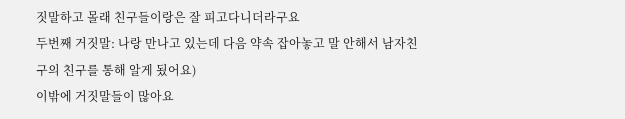짓말하고 몰래 친구들이랑은 잘 피고다니더라구요
두번째 거짓말: 나랑 만나고 있는데 다음 약속 잡아놓고 말 안해서 남자친구의 친구를 통해 알게 됬어요)
이밖에 거짓말들이 많아요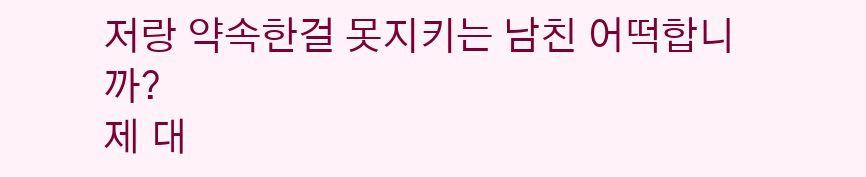저랑 약속한걸 못지키는 남친 어떡합니까?
제 대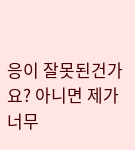응이 잘못된건가요? 아니면 제가 너무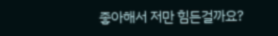좋아해서 저만 힘든걸까요?